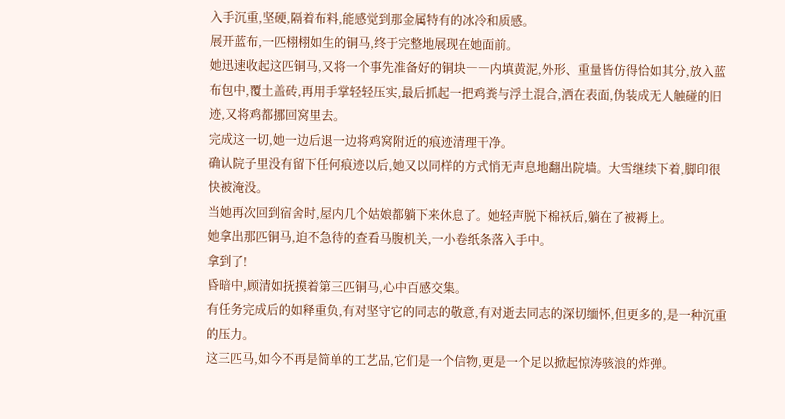入手沉重,坚硬,隔着布料,能感觉到那金属特有的冰冷和质感。
展开蓝布,一匹栩栩如生的铜马,终于完整地展现在她面前。
她迅速收起这匹铜马,又将一个事先准备好的铜块――内填黄泥,外形、重量皆仿得恰如其分,放入蓝布包中,覆土盖砖,再用手掌轻轻压实,最后抓起一把鸡粪与浮土混合,洒在表面,伪装成无人触碰的旧迹,又将鸡都挪回窝里去。
完成这一切,她一边后退一边将鸡窝附近的痕迹清理干净。
确认院子里没有留下任何痕迹以后,她又以同样的方式悄无声息地翻出院墙。大雪继续下着,脚印很快被淹没。
当她再次回到宿舍时,屋内几个姑娘都躺下来休息了。她轻声脱下棉袄后,躺在了被褥上。
她拿出那匹铜马,迫不急待的查看马腹机关,一小卷纸条落入手中。
拿到了!
昏暗中,顾清如抚摸着第三匹铜马,心中百感交集。
有任务完成后的如释重负,有对坚守它的同志的敬意,有对逝去同志的深切缅怀,但更多的,是一种沉重的压力。
这三匹马,如今不再是简单的工艺品,它们是一个信物,更是一个足以掀起惊涛骇浪的炸弹。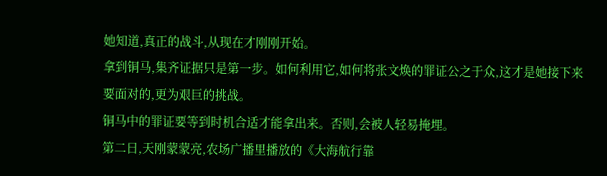她知道,真正的战斗,从现在才刚刚开始。
拿到铜马,集齐证据只是第一步。如何利用它,如何将张文焕的罪证公之于众,这才是她接下来要面对的,更为艰巨的挑战。
铜马中的罪证要等到时机合适才能拿出来。否则,会被人轻易掩埋。
第二日,天刚蒙蒙亮,农场广播里播放的《大海航行靠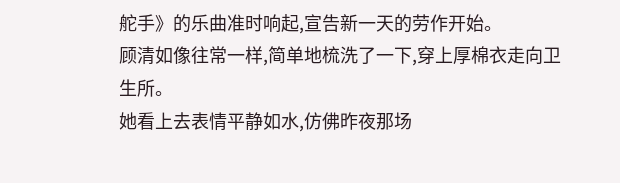舵手》的乐曲准时响起,宣告新一天的劳作开始。
顾清如像往常一样,简单地梳洗了一下,穿上厚棉衣走向卫生所。
她看上去表情平静如水,仿佛昨夜那场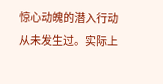惊心动魄的潜入行动从未发生过。实际上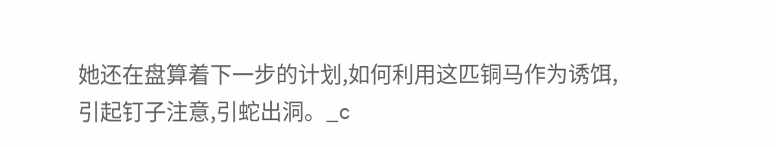她还在盘算着下一步的计划,如何利用这匹铜马作为诱饵,引起钉子注意,引蛇出洞。_c